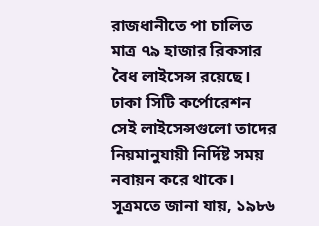রাজধানীতে পা চালিত মাত্র ৭৯ হাজার রিকসার বৈধ লাইসেন্স রয়েছে। ঢাকা সিটি কর্পোরেশন সেই লাইসেন্সগুলো তাদের নিয়মানুযায়ী নির্দিষ্ট সময় নবায়ন করে থাকে। সূত্রমতে জানা যায়, ১৯৮৬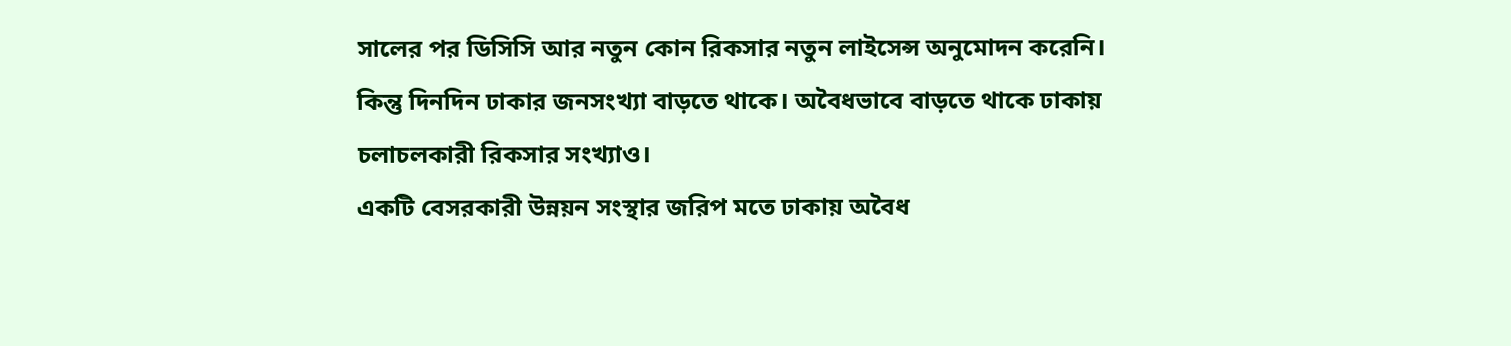সালের পর ডিসিসি আর নতুন কোন রিকসার নতুন লাইসেন্স অনুমোদন করেনি।
কিন্তু দিনদিন ঢাকার জনসংখ্যা বাড়তে থাকে। অবৈধভাবে বাড়তে থাকে ঢাকায় চলাচলকারী রিকসার সংখ্যাও।
একটি বেসরকারী উন্নয়ন সংস্থার জরিপ মতে ঢাকায় অবৈধ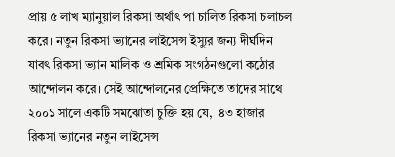প্রায় ৫ লাখ ম্যানুয়াল রিকসা অর্থাৎ পা চালিত রিকসা চলাচল করে। নতুন রিকসা ভ্যানের লাইসেন্স ইস্যুর জন্য দীর্ঘদিন যাবৎ রিকসা ভ্যান মালিক ও শ্রমিক সংগঠনগুলো কঠোর আন্দোলন করে। সেই আন্দোলনের প্রেক্ষিতে তাদের সাথে ২০০১ সালে একটি সমঝোতা চুক্তি হয় যে,  ৪৩ হাজার রিকসা ভ্যানের নতুন লাইসেন্স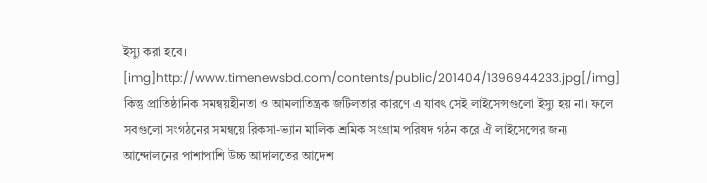ইস্যু করা হবে।
[img]http://www.timenewsbd.com/contents/public/201404/1396944233.jpg[/img]
কিন্তু প্রাতিষ্ঠানিক সমন্বয়হীনতা ও আমলাতিন্ত্রক জটিলতার কারণে এ যাবৎ সেই লাইসেন্সগুলো ইস্যু হয় না। ফলে সবগুলো সংগঠনের সমন্বয়ে রিকসা-ভ্যান মালিক শ্রমিক সংগ্রাম পরিষদ গঠন করে ঐ লাইসেন্সের জন্য আন্দোলনের পাশাপাশি উচ্চ আদালতের আদেশ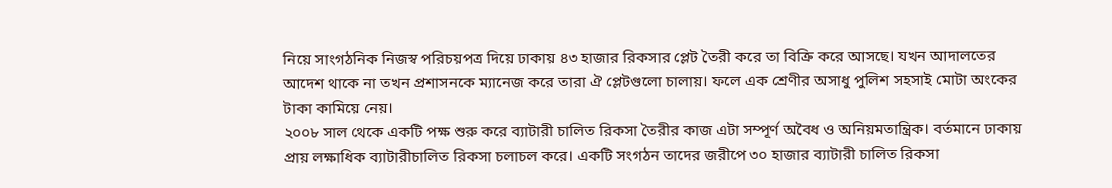নিয়ে সাংগঠনিক নিজস্ব পরিচয়পত্র দিয়ে ঢাকায় ৪৩ হাজার রিকসার প্লেট তৈরী করে তা বিক্রি করে আসছে। যখন আদালতের আদেশ থাকে না তখন প্রশাসনকে ম্যানেজ করে তারা ঐ প্লেটগুলো চালায়। ফলে এক শ্রেণীর অসাধু পুলিশ সহসাই মোটা অংকের টাকা কামিয়ে নেয়।
২০০৮ সাল থেকে একটি পক্ষ শুরু করে ব্যাটারী চালিত রিকসা তৈরীর কাজ এটা সম্পূর্ণ অবৈধ ও অনিয়মতান্ত্রিক। বর্তমানে ঢাকায় প্রায় লক্ষাধিক ব্যাটারীচালিত রিকসা চলাচল করে। একটি সংগঠন তাদের জরীপে ৩০ হাজার ব্যাটারী চালিত রিকসা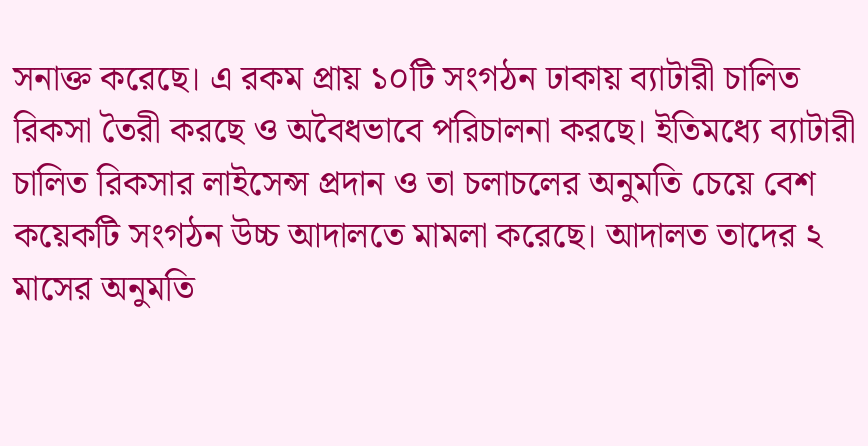সনাক্ত করেছে। এ রকম প্রায় ১০টি সংগঠন ঢাকায় ব্যাটারী চালিত রিকসা তৈরী করছে ও অবৈধভাবে পরিচালনা করছে। ইতিমধ্যে ব্যাটারী চালিত রিকসার লাইসেন্স প্রদান ও তা চলাচলের অনুমতি চেয়ে বেশ কয়েকটি সংগঠন উচ্চ আদালতে মামলা করেছে। আদালত তাদের ২ মাসের অনুমতি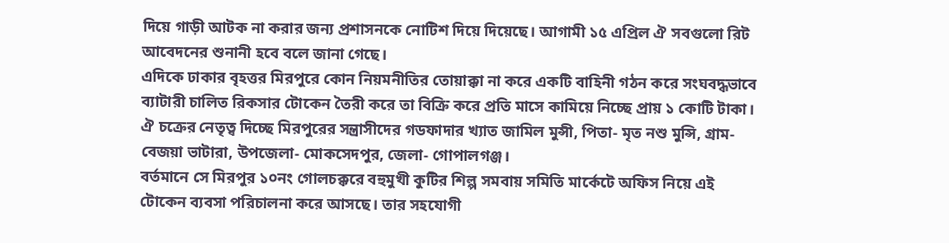দিয়ে গাড়ী আটক না করার জন্য প্রশাসনকে নোটিশ দিয়ে দিয়েছে। আগামী ১৫ এপ্রিল ঐ সবগুলো রিট আবেদনের শুনানী হবে বলে জানা গেছে।
এদিকে ঢাকার বৃহত্তর মিরপুরে কোন নিয়মনীতির তোয়াক্কা না করে একটি বাহিনী গঠন করে সংঘবদ্ধভাবে ব্যাটারী চালিত রিকসার টোকেন তৈরী করে তা বিক্রি করে প্রতি মাসে কামিয়ে নিচ্ছে প্রায় ১ কোটি টাকা। ঐ চক্রের নেতৃত্ব দিচ্ছে মিরপুরের সন্ত্রাসীদের গডফাদার খ্যাত জামিল মুন্সী, পিতা- মৃত নশু মুন্সি, গ্রাম- বেজয়া ভাটারা, উপজেলা- মোকসেদপুর, জেলা- গোপালগঞ্জ।
বর্তমানে সে মিরপুর ১০নং গোলচক্করে বহুমুখী কুটির শিল্প সমবায় সমিতি মার্কেটে অফিস নিয়ে এই টোকেন ব্যবসা পরিচালনা করে আসছে। তার সহযোগী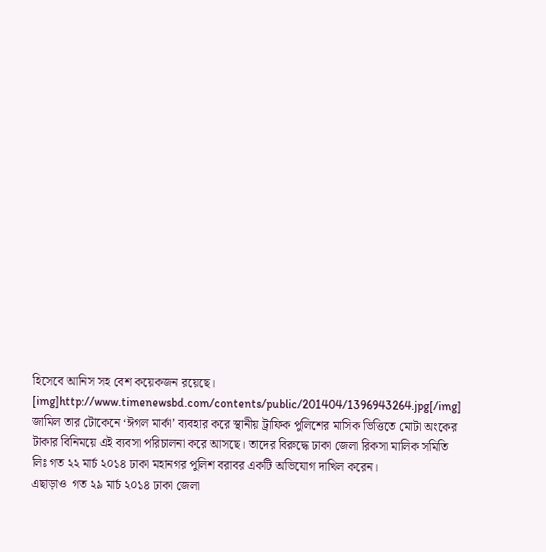হিসেবে আনিস সহ বেশ কয়েকজন রয়েছে।
[img]http://www.timenewsbd.com/contents/public/201404/1396943264.jpg[/img]
জামিল তার টোকেনে ‘ঈগল মার্কা’ ব্যবহার করে স্থানীয় ট্রাফিক পুলিশের মাসিক ভিত্তিতে মোটা অংকের টাকার বিনিময়ে এই ব্যবসা পরিচালনা করে আসছে। তাদের বিরুদ্ধে ঢাকা জেলা রিকসা মালিক সমিতি লিঃ গত ২২ মার্চ ২০১৪ ঢাকা মহানগর পুলিশ বরাবর একটি অভিযোগ দাখিল করেন।
এছাড়াও  গত ২৯ মার্চ ২০১৪ ঢাকা জেলা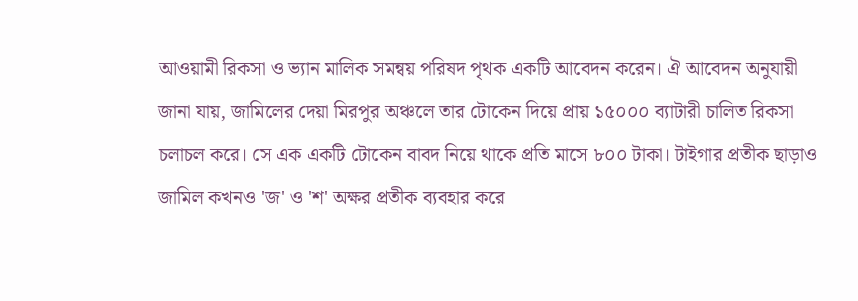আওয়ামী রিকসা ও ভ্যান মালিক সমন্বয় পরিষদ পৃথক একটি আবেদন করেন। ঐ আবেদন অনুযায়ী জানা যায়, জামিলের দেয়া মিরপুর অঞ্চলে তার টোকেন দিয়ে প্রায় ১৫০০০ ব্যাটারী চালিত রিকসা চলাচল করে। সে এক একটি টোকেন বাবদ নিয়ে থাকে প্রতি মাসে ৮০০ টাকা। টাইগার প্রতীক ছাড়াও জামিল কখনও 'জ' ও 'শ' অক্ষর প্রতীক ব্যবহার করে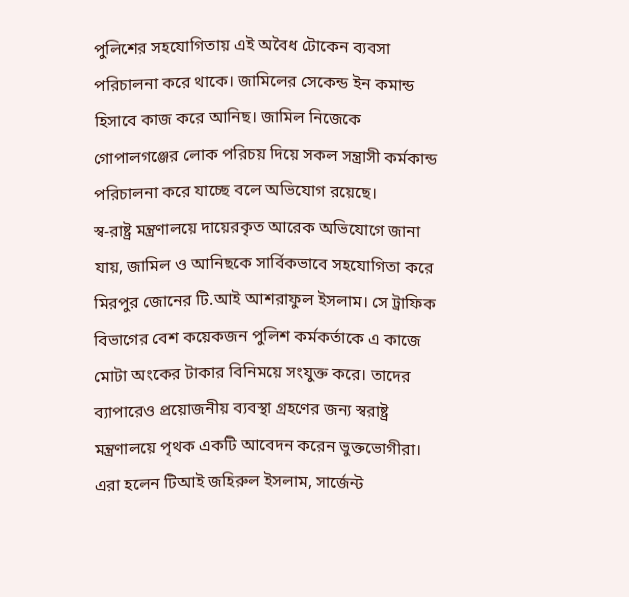পুলিশের সহযোগিতায় এই অবৈধ টোকেন ব্যবসা পরিচালনা করে থাকে। জামিলের সেকেন্ড ইন কমান্ড হিসাবে কাজ করে আনিছ। জামিল নিজেকে গোপালগঞ্জের লোক পরিচয় দিয়ে সকল সন্ত্রাসী কর্মকান্ড পরিচালনা করে যাচ্ছে বলে অভিযোগ রয়েছে।
স্ব-রাষ্ট্র মন্ত্রণালয়ে দায়েরকৃত আরেক অভিযোগে জানা যায়, জামিল ও আনিছকে সার্বিকভাবে সহযোগিতা করে মিরপুর জোনের টি.আই আশরাফুল ইসলাম। সে ট্রাফিক বিভাগের বেশ কয়েকজন পুলিশ কর্মকর্তাকে এ কাজে মোটা অংকের টাকার বিনিময়ে সংযুক্ত করে। তাদের ব্যাপারেও প্রয়োজনীয় ব্যবস্থা গ্রহণের জন্য স্বরাষ্ট্র মন্ত্রণালয়ে পৃথক একটি আবেদন করেন ভুক্তভোগীরা। এরা হলেন টিআই জহিরুল ইসলাম, সার্জেন্ট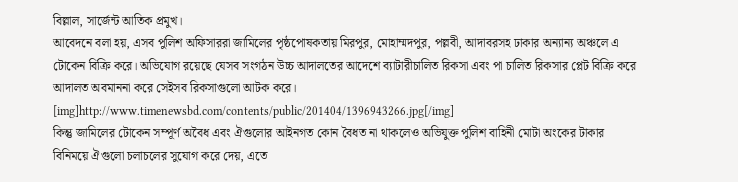বিল্লাল, সার্জেন্ট আতিক প্রমুখ।
আবেদনে বলা হয়, এসব পুলিশ অফিসাররা জামিলের পৃষ্ঠপোষকতায় মিরপুর, মোহাম্মদপুর, পল্লবী, আদাবরসহ ঢাকার অন্যান্য অঞ্চলে এ টোকেন বিক্রি করে। অভিযোগ রয়েছে যেসব সংগঠন উচ্চ আদালতের আদেশে ব্যাটারীচালিত রিকসা এবং পা চালিত রিকসার প্লেট বিক্রি করে আদালত অবমাননা করে সেইসব রিকসাগুলো আটক করে।
[img]http://www.timenewsbd.com/contents/public/201404/1396943266.jpg[/img]
কিন্তু জামিলের টোকেন সম্পূর্ণ অবৈধ এবং ঐগুলোর আইনগত কোন বৈধত না থাকলেও অভিযুক্ত পুলিশ বাহিনী মোটা অংকের টাকার বিনিময়ে ঐগুলো চলাচলের সুযোগ করে দেয়, এতে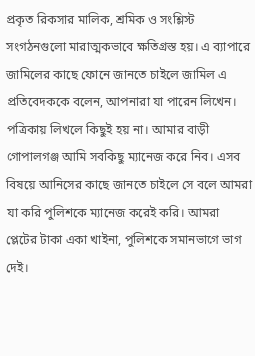প্রকৃত রিকসার মালিক, শ্রমিক ও সংশ্লিস্ট সংগঠনগুলো মারাত্মকভাবে ক্ষতিগ্রস্ত হয়। এ ব্যাপারে জামিলের কাছে ফোনে জানতে চাইলে জামিল এ প্রতিবেদককে বলেন, আপনারা যা পারেন লিখেন। পত্রিকায় লিখলে কিছুই হয় না। আমার বাড়ী গোপালগঞ্জ আমি সবকিছু ম্যানেজ করে নিব। এসব বিষয়ে আনিসের কাছে জানতে চাইলে সে বলে আমরা যা করি পুলিশকে ম্যানেজ করেই করি। আমরা প্লেটের টাকা একা খাইনা, পুলিশকে সমানভাগে ভাগ দেই।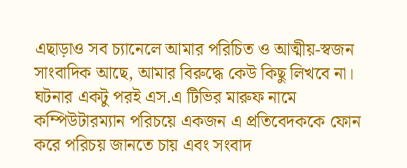এছাড়াও সব চ্যানেলে আমার পরিচিত ও আত্মীয়-স্বজন সাংবাদিক আছে, আমার বিরুদ্ধে কেউ কিছু লিখবে না। ঘটনার একটু পরই এস.এ টিভির মারুফ নামে কম্পিউটারম্যান পরিচয়ে একজন এ প্রতিবেদককে ফোন করে পরিচয় জানতে চায় এবং সংবাদ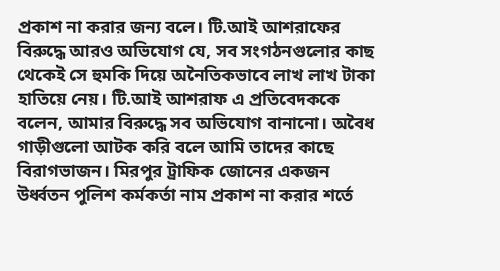প্রকাশ না করার জন্য বলে। টি.আই আশরাফের বিরুদ্ধে আরও অভিযোগ যে, সব সংগঠনগুলোর কাছ থেকেই সে হুমকি দিয়ে অনৈতিকভাবে লাখ লাখ টাকা হাতিয়ে নেয়। টি.আই আশরাফ এ প্রতিবেদককে বলেন, আমার বিরুদ্ধে সব অভিযোগ বানানো। অবৈধ গাড়ীগুলো আটক করি বলে আমি তাদের কাছে বিরাগভাজন। মিরপুর ট্রাফিক জোনের একজন উর্ধ্বতন পুলিশ কর্মকর্তা নাম প্রকাশ না করার শর্তে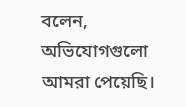বলেন, অভিযোগগুলো আমরা পেয়েছি।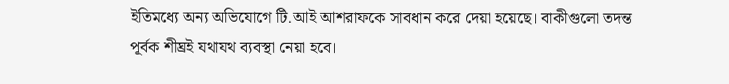ইতিমধ্যে অন্য অভিযোগে টি.আই আশরাফকে সাবধান করে দেয়া হয়েছে। বাকীগুলো তদন্ত পূর্বক শীঘ্রই যথাযথ ব্যবস্থা নেয়া হবে।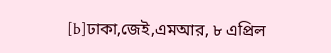[b]ঢাকা,জেই,এমআর, ৮ এপ্রিল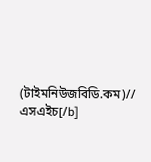(টাইমনিউজবিডি.কম)// এসএইচ[/b]